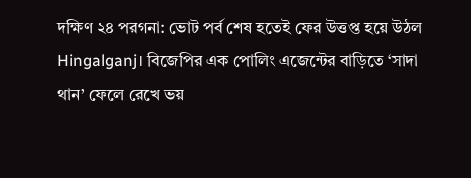দক্ষিণ ২৪ পরগনা: ভোট পর্ব শেষ হতেই ফের উত্তপ্ত হয়ে উঠল Hingalganj। বিজেপির এক পোলিং এজেন্টের বাড়িতে ‘সাদা থান’ ফেলে রেখে ভয়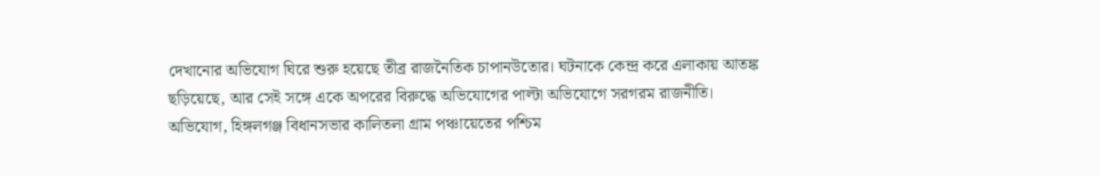দেখানোর অভিযোগ ঘিরে শুরু হয়েছে তীব্র রাজনৈতিক চাপানউতোর। ঘটনাকে কেন্দ্র করে এলাকায় আতঙ্ক ছড়িয়েছে, আর সেই সঙ্গে একে অপরের বিরুদ্ধে অভিযোগের পাল্টা অভিযোগে সরগরম রাজনীতি।
অভিযোগ, হিঙ্গলগঞ্জ বিধানসভার কালিতলা গ্রাম পঞ্চায়েতের পশ্চিম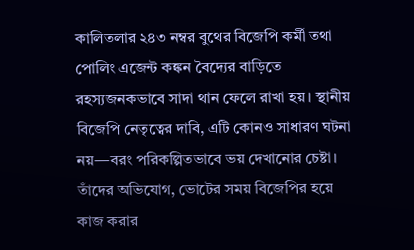কালিতলার ২৪৩ নম্বর বুথের বিজেপি কর্মী তথা পোলিং এজেন্ট কঙ্কন বৈদ্যের বাড়িতে রহস্যজনকভাবে সাদা থান ফেলে রাখা হয়। স্থানীয় বিজেপি নেতৃত্বের দাবি, এটি কোনও সাধারণ ঘটনা নয়—বরং পরিকল্পিতভাবে ভয় দেখানোর চেষ্টা। তাঁদের অভিযোগ, ভোটের সময় বিজেপির হয়ে কাজ করার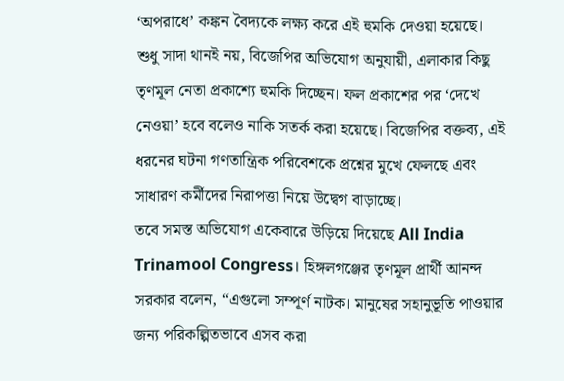‘অপরাধে’ কঙ্কন বৈদ্যকে লক্ষ্য করে এই হুমকি দেওয়া হয়েছে।
শুধু সাদা থানই নয়, বিজেপির অভিযোগ অনুযায়ী, এলাকার কিছু তৃণমূল নেতা প্রকাশ্যে হুমকি দিচ্ছেন। ফল প্রকাশের পর ‘দেখে নেওয়া’ হবে বলেও নাকি সতর্ক করা হয়েছে। বিজেপির বক্তব্য, এই ধরনের ঘটনা গণতান্ত্রিক পরিবেশকে প্রশ্নের মুখে ফেলছে এবং সাধারণ কর্মীদের নিরাপত্তা নিয়ে উদ্বেগ বাড়াচ্ছে।
তবে সমস্ত অভিযোগ একেবারে উড়িয়ে দিয়েছে All India Trinamool Congress। হিঙ্গলগঞ্জের তৃণমূল প্রার্থী আনন্দ সরকার বলেন, “এগুলো সম্পূর্ণ নাটক। মানুষের সহানুভূতি পাওয়ার জন্য পরিকল্পিতভাবে এসব করা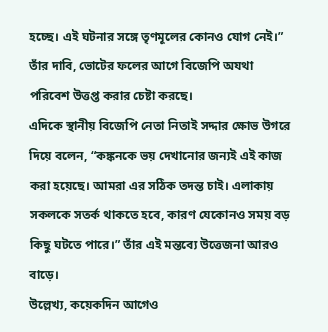হচ্ছে। এই ঘটনার সঙ্গে তৃণমূলের কোনও যোগ নেই।” তাঁর দাবি, ভোটের ফলের আগে বিজেপি অযথা পরিবেশ উত্তপ্ত করার চেষ্টা করছে।
এদিকে স্থানীয় বিজেপি নেতা নিতাই সদ্দার ক্ষোভ উগরে দিয়ে বলেন, “কঙ্কনকে ভয় দেখানোর জন্যই এই কাজ করা হয়েছে। আমরা এর সঠিক তদন্ত চাই। এলাকায় সকলকে সতর্ক থাকতে হবে, কারণ যেকোনও সময় বড় কিছু ঘটতে পারে।” তাঁর এই মন্তব্যে উত্তেজনা আরও বাড়ে।
উল্লেখ্য, কয়েকদিন আগেও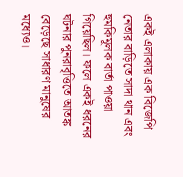একই এলাকায় এক বিজেপি নেতার বাড়িতে সাদা থান এবং হুমকিমূলক বার্তা পাওয়া গিয়েছিল। ফলে একই ধরনের ঘটনার পুনরাবৃত্তিতে আতঙ্ক বেড়েছে সাধারণ মানুষের মধ্যেও।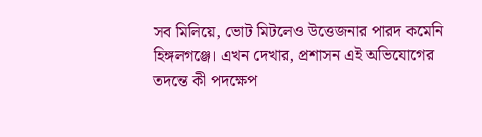সব মিলিয়ে, ভোট মিটলেও উত্তেজনার পারদ কমেনি হিঙ্গলগঞ্জে। এখন দেখার, প্রশাসন এই অভিযোগের তদন্তে কী পদক্ষেপ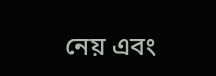নেয় এবং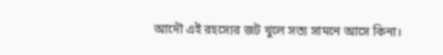আদৌ এই রহস্যের জট খুলে সত্য সামনে আসে কিনা।